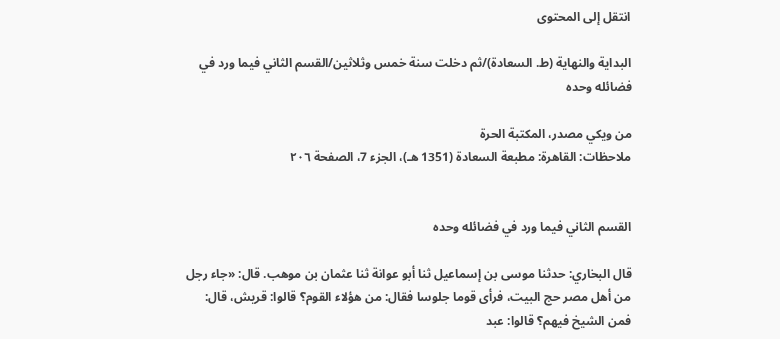انتقل إلى المحتوى

البداية والنهاية (ط. السعادة)/ثم دخلت سنة خمس وثلاثين/القسم الثاني فيما ورد في فضائله وحده

من ويكي مصدر، المكتبة الحرة
ملاحظات: القاهرة: مطبعة السعادة (1351 هـ)، الجزء 7، الصفحة ٢٠٦


القسم الثاني فيما ورد في فضائله وحده

قال البخاري: حدثنا موسى بن إسماعيل ثنا أبو عوانة ثنا عثمان بن موهب. قال: «جاء رجل من أهل مصر حج البيت، فرأى قوما جلوسا فقال: من هؤلاء القوم؟ قالوا: قريش، قال: فمن الشيخ فيهم؟ قالوا: عبد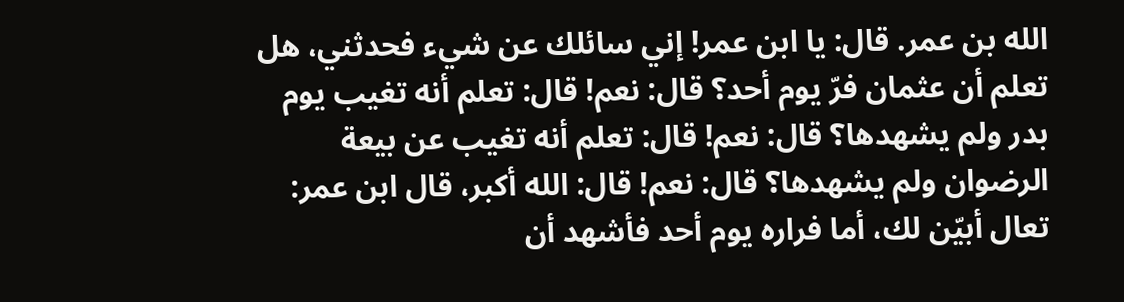الله بن عمر. قال: يا ابن عمر! إني سائلك عن شيء فحدثني، هل تعلم أن عثمان فرّ يوم أحد؟ قال: نعم! قال: تعلم أنه تغيب يوم بدر ولم يشهدها؟ قال: نعم! قال: تعلم أنه تغيب عن بيعة الرضوان ولم يشهدها؟ قال: نعم! قال: الله أكبر، قال ابن عمر: تعال أبيّن لك، أما فراره يوم أحد فأشهد أن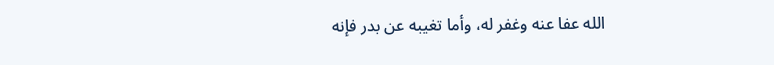الله عفا عنه وغفر له، وأما تغيبه عن بدر فإنه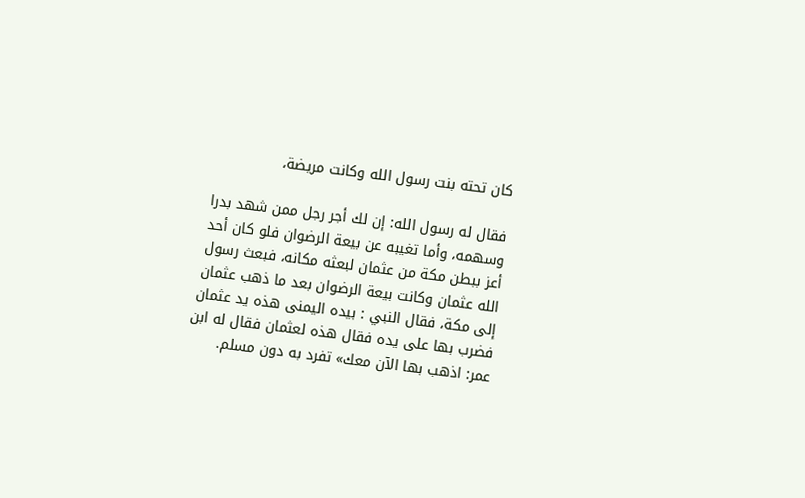كان تحته بنت رسول الله وكانت مريضة،

فقال له رسول الله: إن لك أجر رجل ممن شهد بدرا وسهمه، وأما تغيبه عن بيعة الرضوان فلو كان أحد أعز ببطن مكة من عثمان لبعثه مكانه، فبعث رسول الله عثمان وكانت بيعة الرضوان بعد ما ذهب عثمان إلى مكة، فقال النبي : بيده اليمنى هذه يد عثمان فضرب بها على يده فقال هذه لعثمان فقال له ابن عمر: اذهب بها الآن معك» تفرد به دون مسلم.